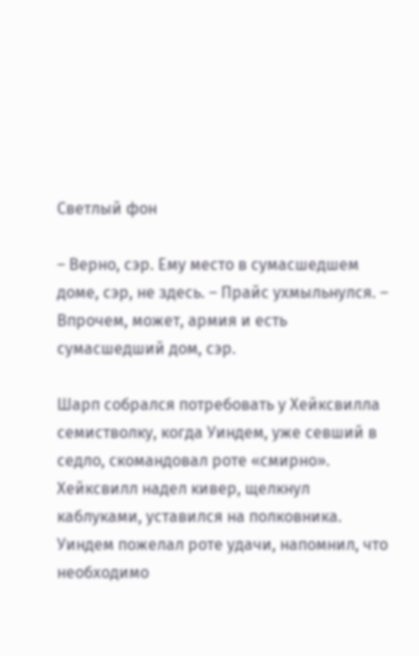Светлый фон

– Верно, сэр. Ему место в сумасшедшем доме, сэр, не здесь. – Прайс ухмыльнулся. – Впрочем, может, армия и есть сумасшедший дом, сэр.

Шарп собрался потребовать у Хейксвилла семистволку, когда Уиндем, уже севший в седло, скомандовал роте «смирно». Хейксвилл надел кивер, щелкнул каблуками, уставился на полковника. Уиндем пожелал роте удачи, напомнил, что необходимо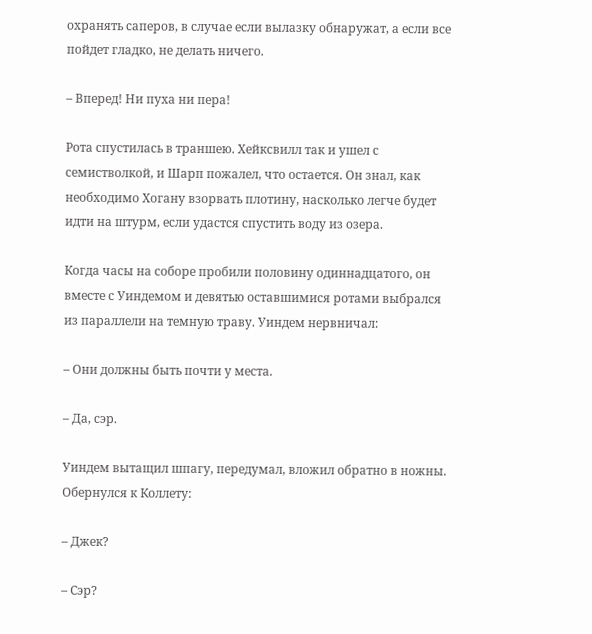охранять саперов, в случае если вылазку обнаружат, а если все пойдет гладко, не делать ничего.

– Вперед! Ни пуха ни пера!

Рота спустилась в траншею. Хейксвилл так и ушел с семистволкой, и Шарп пожалел, что остается. Он знал, как необходимо Хогану взорвать плотину, насколько легче будет идти на штурм, если удастся спустить воду из озера.

Когда часы на соборе пробили половину одиннадцатого, он вместе с Уиндемом и девятью оставшимися ротами выбрался из параллели на темную траву. Уиндем нервничал:

– Они должны быть почти у места.

– Да, сэр.

Уиндем вытащил шпагу, передумал, вложил обратно в ножны. Обернулся к Коллету:

– Джек?

– Сэр?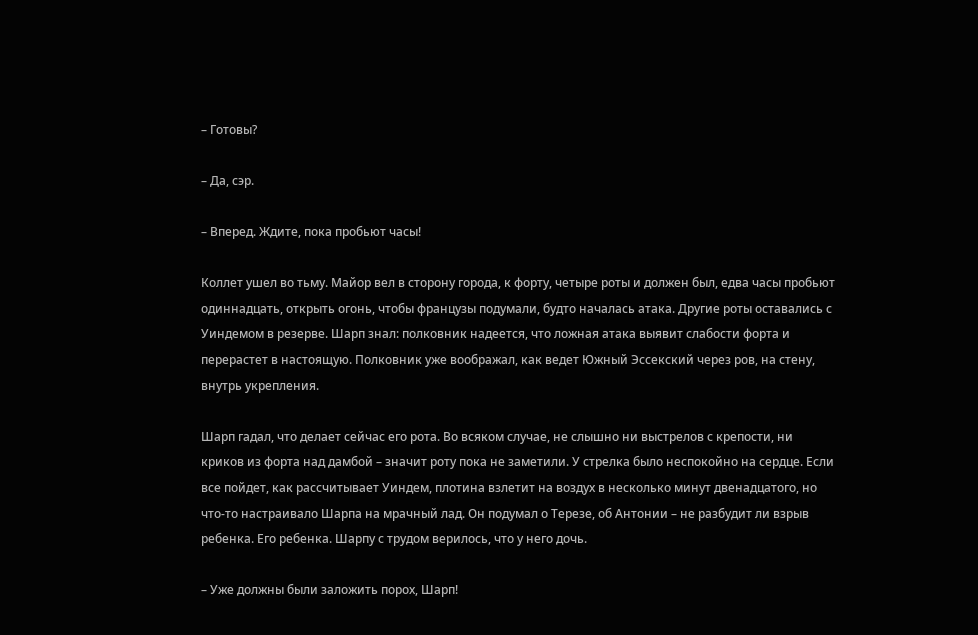– Готовы?

– Да, сэр.

– Вперед. Ждите, пока пробьют часы!

Коллет ушел во тьму. Майор вел в сторону города, к форту, четыре роты и должен был, едва часы пробьют одиннадцать, открыть огонь, чтобы французы подумали, будто началась атака. Другие роты оставались с Уиндемом в резерве. Шарп знал: полковник надеется, что ложная атака выявит слабости форта и перерастет в настоящую. Полковник уже воображал, как ведет Южный Эссекский через ров, на стену, внутрь укрепления.

Шарп гадал, что делает сейчас его рота. Во всяком случае, не слышно ни выстрелов с крепости, ни криков из форта над дамбой – значит роту пока не заметили. У стрелка было неспокойно на сердце. Если все пойдет, как рассчитывает Уиндем, плотина взлетит на воздух в несколько минут двенадцатого, но что-то настраивало Шарпа на мрачный лад. Он подумал о Терезе, об Антонии – не разбудит ли взрыв ребенка. Его ребенка. Шарпу с трудом верилось, что у него дочь.

– Уже должны были заложить порох, Шарп!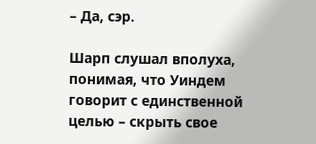– Да, сэр.

Шарп слушал вполуха, понимая, что Уиндем говорит с единственной целью – скрыть свое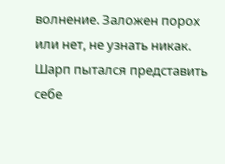волнение. Заложен порох или нет, не узнать никак. Шарп пытался представить себе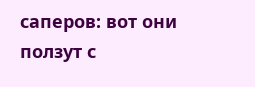саперов: вот они ползут с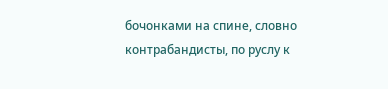бочонками на спине, словно контрабандисты, по руслу к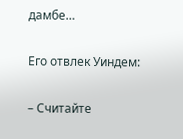дамбе…

Его отвлек Уиндем:

– Считайте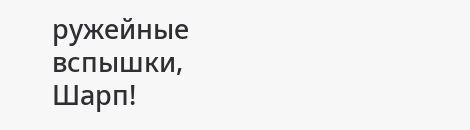ружейные вспышки, Шарп!